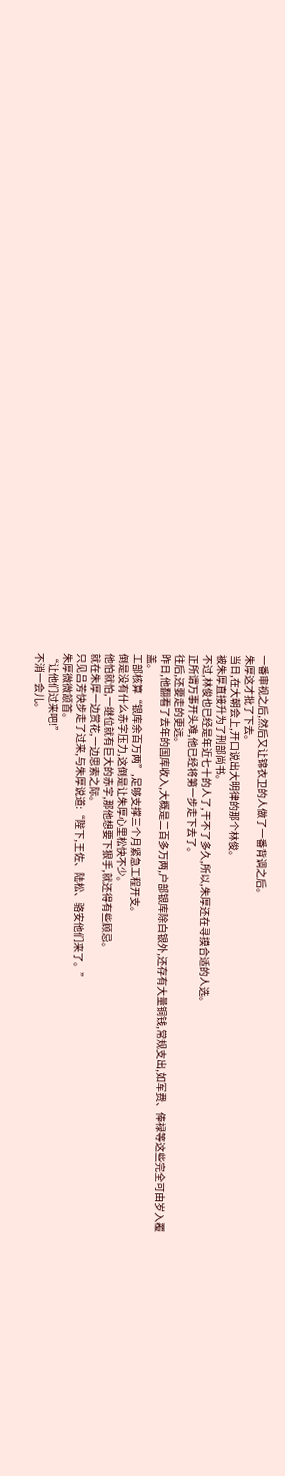一番审视之后,然后又让锦衣卫的人做了一番背调之后。
朱厚这才批了下去。
当日,在大朝会上,开口说出大明律的那个林俊。
被朱厚直接升为了刑部尚书。
不过,林俊也已经是年近七十的人了,干不了多久,所以,朱厚还在寻摸合适的人选。
正所谓万事开头难,他已经将第一步走下去了。
往后,还要走的更远。
昨日,他翻看了去年的国库收入,大概是二百多万两,户部银库除白银外,还存有大量铜钱,常规支出,如军费、俸禄等这些完全可由岁入覆盖。
工部核算“银库余百万两”,足够支撑三个月紧急工程开支。
倒是没有什么赤字压力,这倒是让朱厚心里松快不少。
他怕就怕,一继位就有巨大的赤字,那他想要下狠手,就还得有些顾忌。
就在朱厚一边赏花,一边思索之际。
只见吕芳快步走了过来,与朱厚说道:“陛下,王佐、陆松、骆安他们来了。”
朱厚微微颔首。
“让他们过来吧!”
不消一会儿。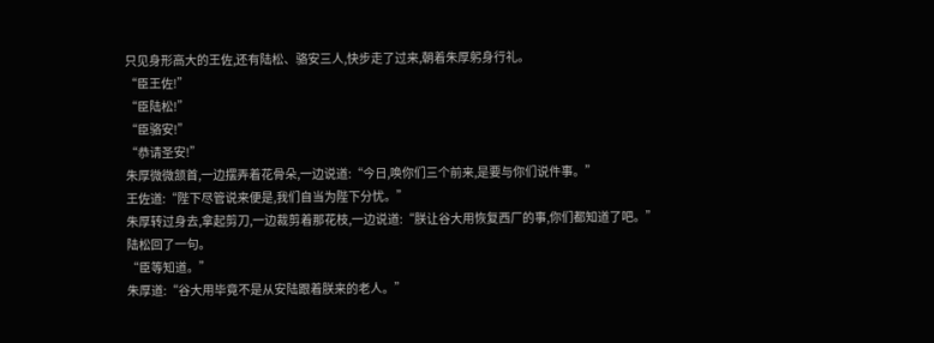只见身形高大的王佐,还有陆松、骆安三人,快步走了过来,朝着朱厚躬身行礼。
“臣王佐!”
“臣陆松!”
“臣骆安!”
“恭请圣安!”
朱厚微微颔首,一边摆弄着花骨朵,一边说道:“今日,唤你们三个前来,是要与你们说件事。”
王佐道:“陛下尽管说来便是,我们自当为陛下分忧。”
朱厚转过身去,拿起剪刀,一边裁剪着那花枝,一边说道:“朕让谷大用恢复西厂的事,你们都知道了吧。”
陆松回了一句。
“臣等知道。”
朱厚道:“谷大用毕竟不是从安陆跟着朕来的老人。”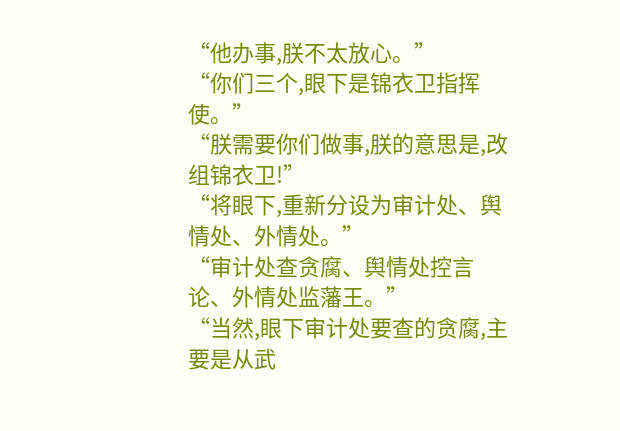“他办事,朕不太放心。”
“你们三个,眼下是锦衣卫指挥使。”
“朕需要你们做事,朕的意思是,改组锦衣卫!”
“将眼下,重新分设为审计处、舆情处、外情处。”
“审计处查贪腐、舆情处控言论、外情处监藩王。”
“当然,眼下审计处要查的贪腐,主要是从武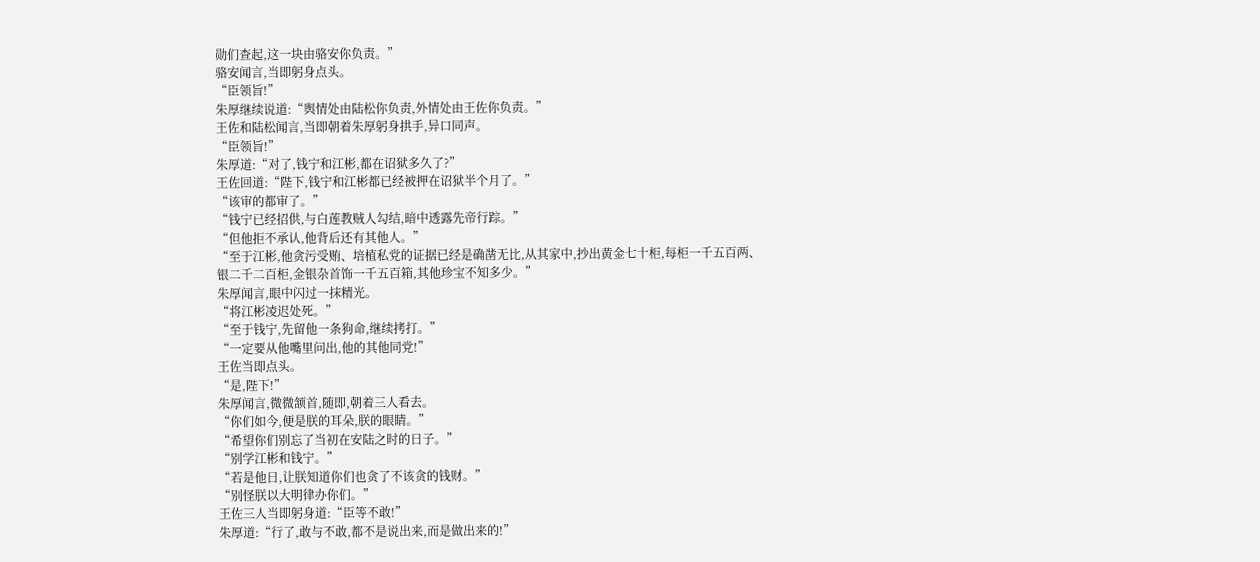勋们查起,这一块由骆安你负责。”
骆安闻言,当即躬身点头。
“臣领旨!”
朱厚继续说道:“舆情处由陆松你负责,外情处由王佐你负责。”
王佐和陆松闻言,当即朝着朱厚躬身拱手,异口同声。
“臣领旨!”
朱厚道:“对了,钱宁和江彬,都在诏狱多久了?”
王佐回道:“陛下,钱宁和江彬都已经被押在诏狱半个月了。”
“该审的都审了。”
“钱宁已经招供,与白莲教贼人勾结,暗中透露先帝行踪。”
“但他拒不承认,他背后还有其他人。”
“至于江彬,他贪污受贿、培植私党的证据已经是确凿无比,从其家中,抄出黄金七十柜,每柜一千五百两、银二千二百柜,金银杂首饰一千五百箱,其他珍宝不知多少。”
朱厚闻言,眼中闪过一抹精光。
“将江彬凌迟处死。”
“至于钱宁,先留他一条狗命,继续拷打。”
“一定要从他嘴里问出,他的其他同党!”
王佐当即点头。
“是,陛下!”
朱厚闻言,微微颔首,随即,朝着三人看去。
“你们如今,便是朕的耳朵,朕的眼睛。”
“希望你们别忘了当初在安陆之时的日子。”
“别学江彬和钱宁。”
“若是他日,让朕知道你们也贪了不该贪的钱财。”
“别怪朕以大明律办你们。”
王佐三人当即躬身道:“臣等不敢!”
朱厚道:“行了,敢与不敢,都不是说出来,而是做出来的!”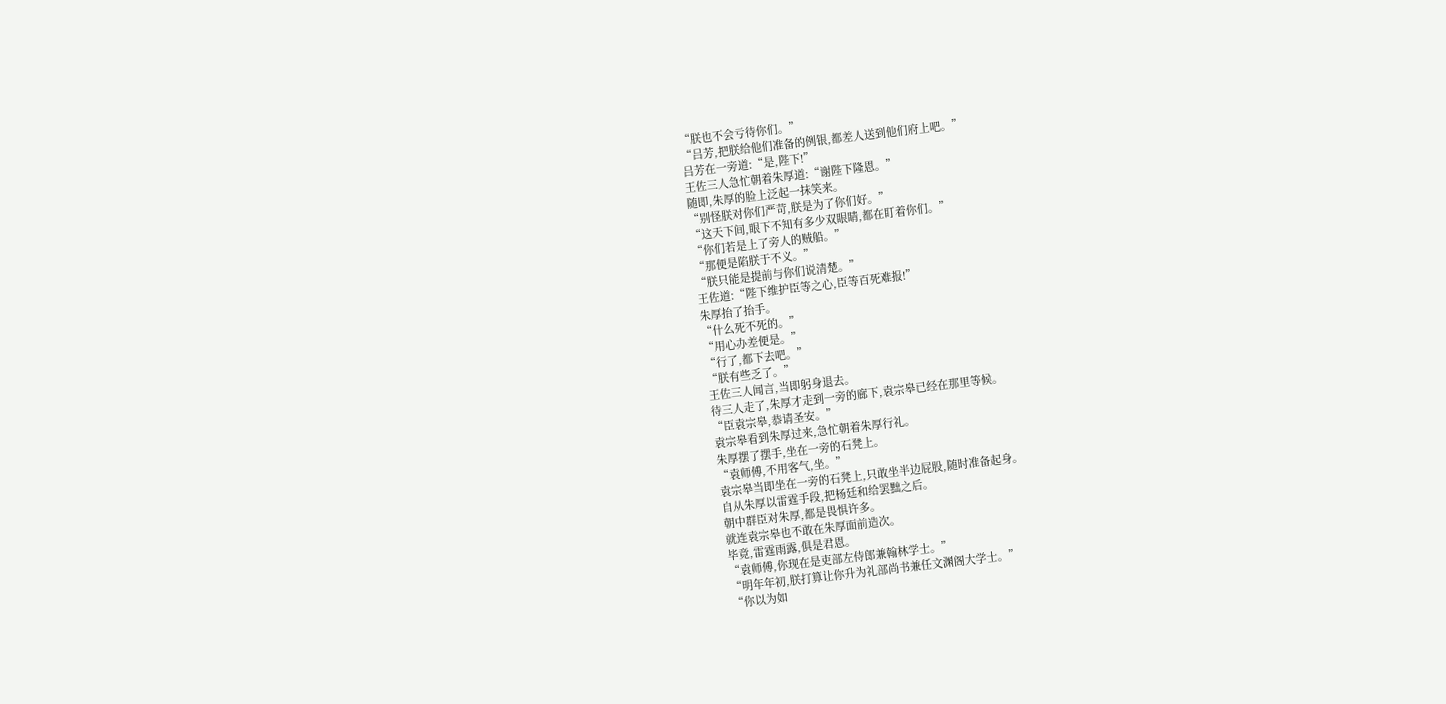“朕也不会亏待你们。”
“吕芳,把朕给他们准备的例银,都差人送到他们府上吧。”
吕芳在一旁道:“是,陛下!”
王佐三人急忙朝着朱厚道:“谢陛下隆恩。”
随即,朱厚的脸上泛起一抹笑来。
“别怪朕对你们严苛,朕是为了你们好。”
“这天下间,眼下不知有多少双眼睛,都在盯着你们。”
“你们若是上了旁人的贼船。”
“那便是陷朕于不义。”
“朕只能是提前与你们说清楚。”
王佐道:“陛下维护臣等之心,臣等百死难报!”
朱厚抬了抬手。
“什么死不死的。”
“用心办差便是。”
“行了,都下去吧。”
“朕有些乏了。”
王佐三人闻言,当即躬身退去。
待三人走了,朱厚才走到一旁的廊下,袁宗皋已经在那里等候。
“臣袁宗皋,恭请圣安。”
袁宗皋看到朱厚过来,急忙朝着朱厚行礼。
朱厚摆了摆手,坐在一旁的石凳上。
“袁师傅,不用客气,坐。”
袁宗皋当即坐在一旁的石凳上,只敢坐半边屁股,随时准备起身。
自从朱厚以雷霆手段,把杨廷和给罢黜之后。
朝中群臣对朱厚,都是畏惧许多。
就连袁宗皋也不敢在朱厚面前造次。
毕竟,雷霆雨露,俱是君恩。
“袁师傅,你现在是吏部左侍郎兼翰林学士。”
“明年年初,朕打算让你升为礼部尚书兼任文渊阁大学士。”
“你以为如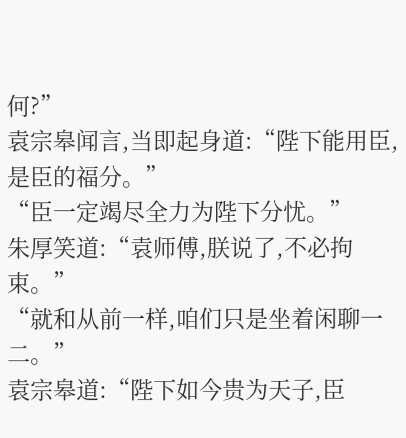何?”
袁宗皋闻言,当即起身道:“陛下能用臣,是臣的福分。”
“臣一定竭尽全力为陛下分忧。”
朱厚笑道:“袁师傅,朕说了,不必拘束。”
“就和从前一样,咱们只是坐着闲聊一二。”
袁宗皋道:“陛下如今贵为天子,臣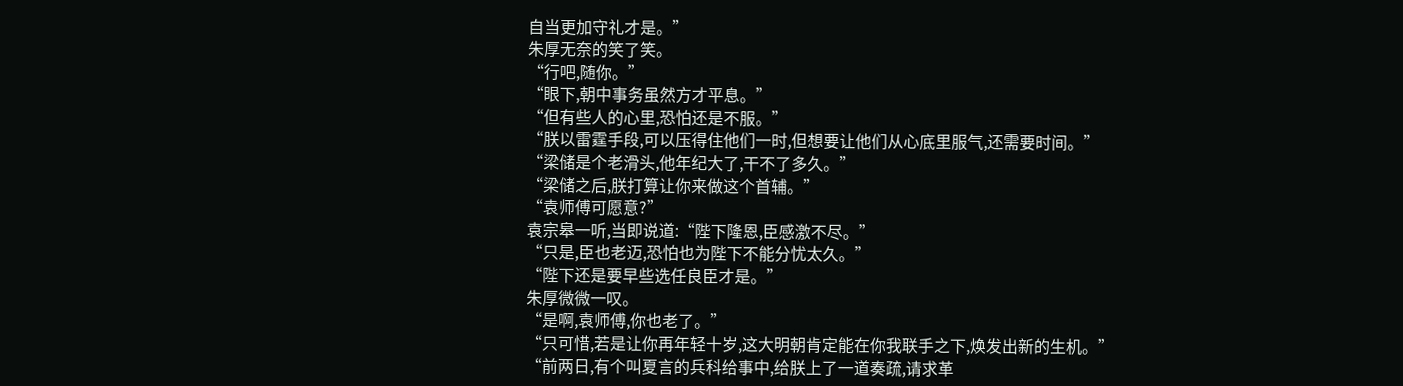自当更加守礼才是。”
朱厚无奈的笑了笑。
“行吧,随你。”
“眼下,朝中事务虽然方才平息。”
“但有些人的心里,恐怕还是不服。”
“朕以雷霆手段,可以压得住他们一时,但想要让他们从心底里服气,还需要时间。”
“梁储是个老滑头,他年纪大了,干不了多久。”
“梁储之后,朕打算让你来做这个首辅。”
“袁师傅可愿意?”
袁宗皋一听,当即说道:“陛下隆恩,臣感激不尽。”
“只是,臣也老迈,恐怕也为陛下不能分忧太久。”
“陛下还是要早些选任良臣才是。”
朱厚微微一叹。
“是啊,袁师傅,你也老了。”
“只可惜,若是让你再年轻十岁,这大明朝肯定能在你我联手之下,焕发出新的生机。”
“前两日,有个叫夏言的兵科给事中,给朕上了一道奏疏,请求革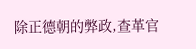除正德朝的弊政,查革官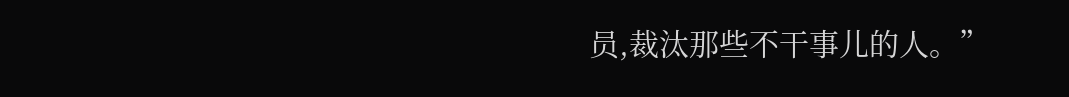员,裁汰那些不干事儿的人。”